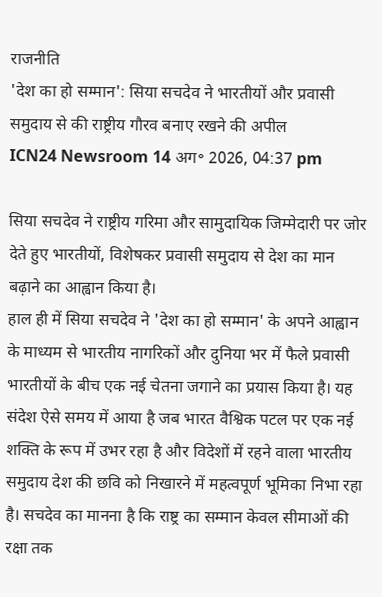राजनीति
'देश का हो सम्मान': सिया सचदेव ने भारतीयों और प्रवासी समुदाय से की राष्ट्रीय गौरव बनाए रखने की अपील
ICN24 Newsroom 14 अग॰ 2026, 04:37 pm

सिया सचदेव ने राष्ट्रीय गरिमा और सामुदायिक जिम्मेदारी पर जोर देते हुए भारतीयों, विशेषकर प्रवासी समुदाय से देश का मान बढ़ाने का आह्वान किया है।
हाल ही में सिया सचदेव ने 'देश का हो सम्मान' के अपने आह्वान के माध्यम से भारतीय नागरिकों और दुनिया भर में फैले प्रवासी भारतीयों के बीच एक नई चेतना जगाने का प्रयास किया है। यह संदेश ऐसे समय में आया है जब भारत वैश्विक पटल पर एक नई शक्ति के रूप में उभर रहा है और विदेशों में रहने वाला भारतीय समुदाय देश की छवि को निखारने में महत्वपूर्ण भूमिका निभा रहा है। सचदेव का मानना है कि राष्ट्र का सम्मान केवल सीमाओं की रक्षा तक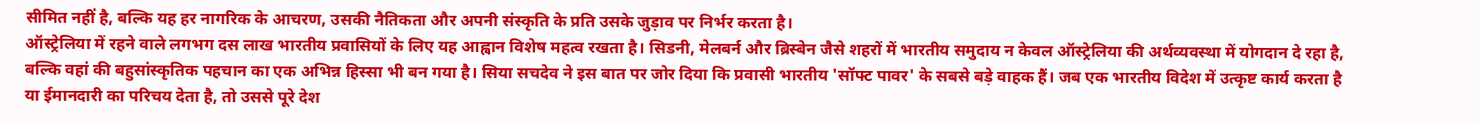सीमित नहीं है, बल्कि यह हर नागरिक के आचरण, उसकी नैतिकता और अपनी संस्कृति के प्रति उसके जुड़ाव पर निर्भर करता है।
ऑस्ट्रेलिया में रहने वाले लगभग दस लाख भारतीय प्रवासियों के लिए यह आह्वान विशेष महत्व रखता है। सिडनी, मेलबर्न और ब्रिस्बेन जैसे शहरों में भारतीय समुदाय न केवल ऑस्ट्रेलिया की अर्थव्यवस्था में योगदान दे रहा है, बल्कि वहां की बहुसांस्कृतिक पहचान का एक अभिन्न हिस्सा भी बन गया है। सिया सचदेव ने इस बात पर जोर दिया कि प्रवासी भारतीय 'सॉफ्ट पावर' के सबसे बड़े वाहक हैं। जब एक भारतीय विदेश में उत्कृष्ट कार्य करता है या ईमानदारी का परिचय देता है, तो उससे पूरे देश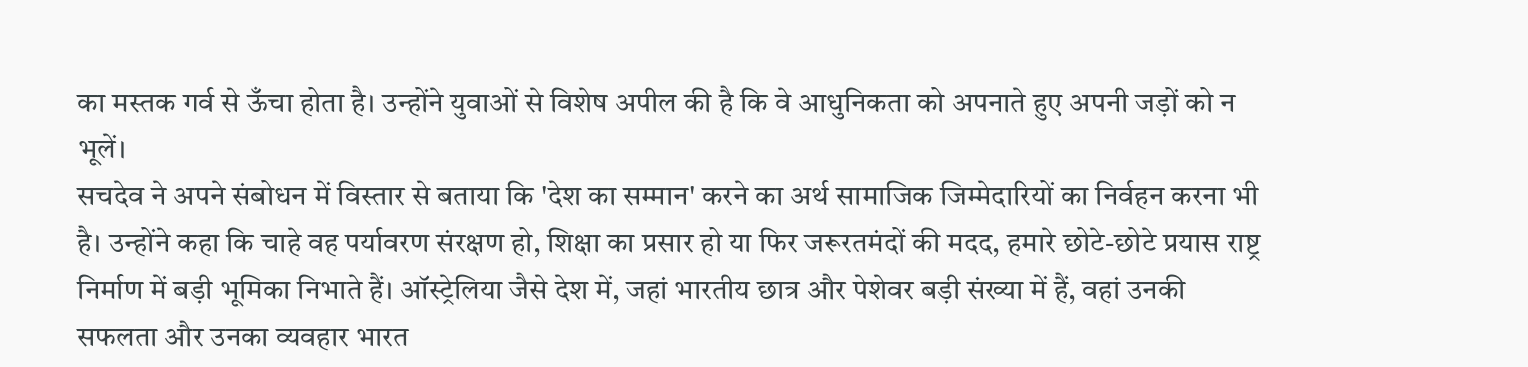का मस्तक गर्व से ऊँचा होता है। उन्होंने युवाओं से विशेष अपील की है कि वे आधुनिकता को अपनाते हुए अपनी जड़ों को न भूलें।
सचदेव ने अपने संबोधन में विस्तार से बताया कि 'देश का सम्मान' करने का अर्थ सामाजिक जिम्मेदारियों का निर्वहन करना भी है। उन्होंने कहा कि चाहे वह पर्यावरण संरक्षण हो, शिक्षा का प्रसार हो या फिर जरूरतमंदों की मदद, हमारे छोटे-छोटे प्रयास राष्ट्र निर्माण में बड़ी भूमिका निभाते हैं। ऑस्ट्रेलिया जैसे देश में, जहां भारतीय छात्र और पेशेवर बड़ी संख्या में हैं, वहां उनकी सफलता और उनका व्यवहार भारत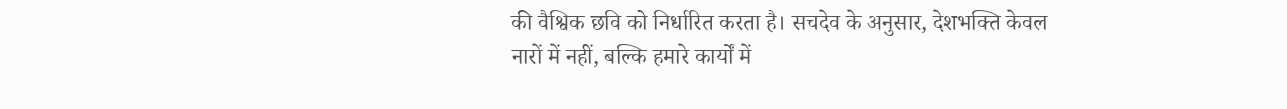की वैश्विक छवि को निर्धारित करता है। सचदेव के अनुसार, देशभक्ति केवल नारों में नहीं, बल्कि हमारे कार्यों में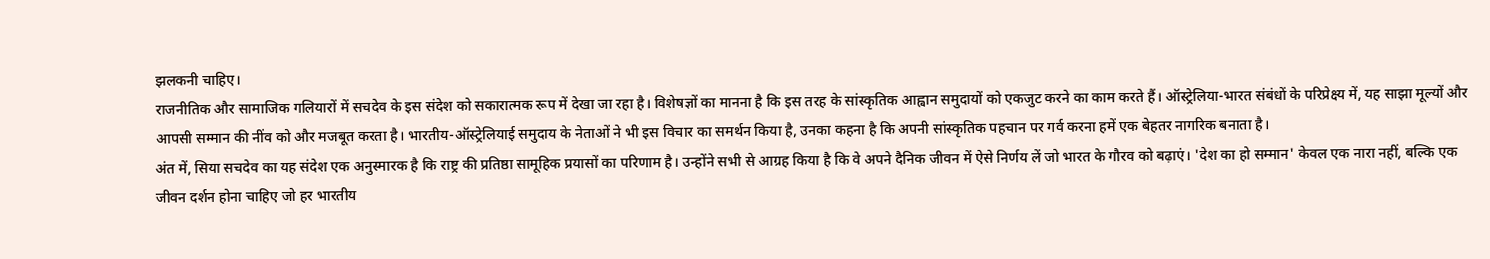झलकनी चाहिए।
राजनीतिक और सामाजिक गलियारों में सचदेव के इस संदेश को सकारात्मक रूप में देखा जा रहा है। विशेषज्ञों का मानना है कि इस तरह के सांस्कृतिक आह्वान समुदायों को एकजुट करने का काम करते हैं। ऑस्ट्रेलिया-भारत संबंधों के परिप्रेक्ष्य में, यह साझा मूल्यों और आपसी सम्मान की नींव को और मजबूत करता है। भारतीय-ऑस्ट्रेलियाई समुदाय के नेताओं ने भी इस विचार का समर्थन किया है, उनका कहना है कि अपनी सांस्कृतिक पहचान पर गर्व करना हमें एक बेहतर नागरिक बनाता है।
अंत में, सिया सचदेव का यह संदेश एक अनुस्मारक है कि राष्ट्र की प्रतिष्ठा सामूहिक प्रयासों का परिणाम है। उन्होंने सभी से आग्रह किया है कि वे अपने दैनिक जीवन में ऐसे निर्णय लें जो भारत के गौरव को बढ़ाएं। 'देश का हो सम्मान' केवल एक नारा नहीं, बल्कि एक जीवन दर्शन होना चाहिए जो हर भारतीय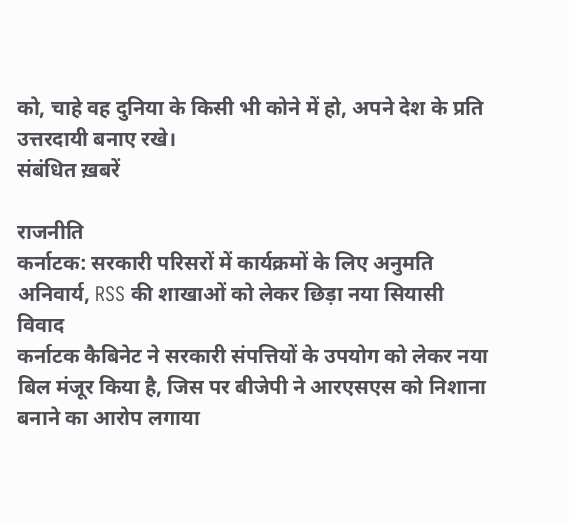को, चाहे वह दुनिया के किसी भी कोने में हो, अपने देश के प्रति उत्तरदायी बनाए रखे।
संबंधित ख़बरें

राजनीति
कर्नाटक: सरकारी परिसरों में कार्यक्रमों के लिए अनुमति अनिवार्य, RSS की शाखाओं को लेकर छिड़ा नया सियासी विवाद
कर्नाटक कैबिनेट ने सरकारी संपत्तियों के उपयोग को लेकर नया बिल मंजूर किया है, जिस पर बीजेपी ने आरएसएस को निशाना बनाने का आरोप लगाया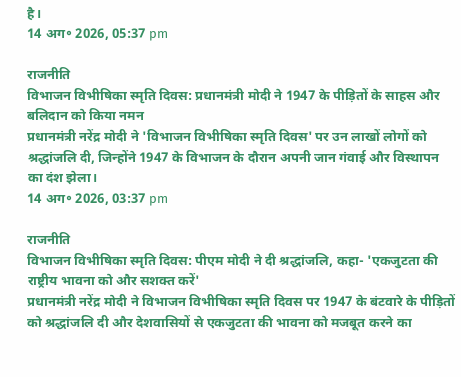है।
14 अग॰ 2026, 05:37 pm

राजनीति
विभाजन विभीषिका स्मृति दिवस: प्रधानमंत्री मोदी ने 1947 के पीड़ितों के साहस और बलिदान को किया नमन
प्रधानमंत्री नरेंद्र मोदी ने 'विभाजन विभीषिका स्मृति दिवस' पर उन लाखों लोगों को श्रद्धांजलि दी, जिन्होंने 1947 के विभाजन के दौरान अपनी जान गंवाई और विस्थापन का दंश झेला।
14 अग॰ 2026, 03:37 pm

राजनीति
विभाजन विभीषिका स्मृति दिवस: पीएम मोदी ने दी श्रद्धांजलि, कहा- 'एकजुटता की राष्ट्रीय भावना को और सशक्त करें'
प्रधानमंत्री नरेंद्र मोदी ने विभाजन विभीषिका स्मृति दिवस पर 1947 के बंटवारे के पीड़ितों को श्रद्धांजलि दी और देशवासियों से एकजुटता की भावना को मजबूत करने का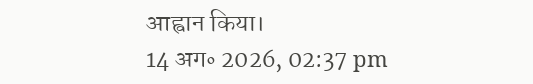आह्वान किया।
14 अग॰ 2026, 02:37 pm